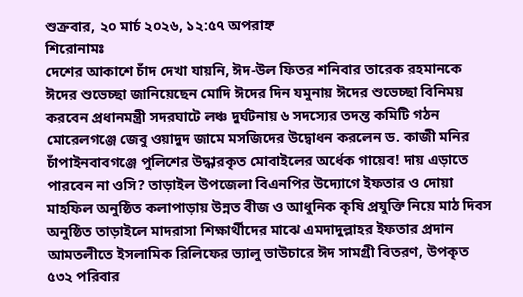শুক্রবার, ২০ মার্চ ২০২৬, ১২:৫৭ অপরাহ্ন
শিরোনামঃ
দেশের আকাশে চাঁদ দেখা যায়নি, ঈদ-উল ফিতর শনিবার তারেক রহমানকে ঈদের শুভেচ্ছা জানিয়েছেন মোদি ঈদের দিন যমুনায় ঈদের শুভেচ্ছা বিনিময় করবেন প্রধানমন্ত্রী সদরঘাটে লঞ্চ দুর্ঘটনায় ৬ সদস্যের তদন্ত কমিটি গঠন মোরেলগঞ্জে জেবু ওয়াদুদ জামে মসজিদের উদ্বোধন করলেন ড. কাজী মনির চাঁপাইনবাবগঞ্জে পুলিশের উদ্ধারকৃত মোবাইলের অর্ধেক গায়েব! দায় এড়াতে পারবেন না ওসি? তাড়াইল উপজেলা বিএনপির উদ্যোগে ইফতার ও দোয়া মাহফিল অনুষ্ঠিত কলাপাড়ায় উন্নত বীজ ও আধুনিক কৃষি প্রযুক্তি নিয়ে মাঠ দিবস অনুষ্ঠিত তাড়াইলে মাদরাসা শিক্ষার্থীদের মাঝে এমদাদুল্লাহর ইফতার প্রদান আমতলীতে ইসলামিক রিলিফের ভ্যালু ভাউচারে ঈদ সামগ্রী বিতরণ, উপকৃত ৫৩২ পরিবার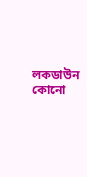লকডাউন কোনো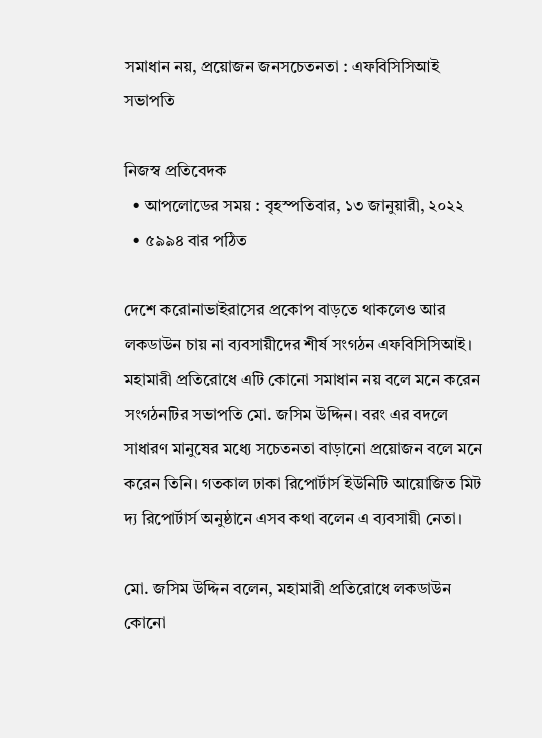সমাধান নয়, প্রয়োজন জনসচেতনতা : এফবিসিসিআই সভাপতি

নিজস্ব প্রতিবেদক
  • আপলোডের সময় : বৃহস্পতিবার, ১৩ জানুয়ারী, ২০২২
  • ৫৯৯৪ বার পঠিত

দেশে করোনাভাইরাসের প্রকোপ বাড়তে থাকলেও আর লকডাউন চায় না ব্যবসায়ীদের শীর্ষ সংগঠন এফবিসিসিআই। মহামারী প্রতিরোধে এটি কোনো সমাধান নয় বলে মনে করেন সংগঠনটির সভাপতি মো. জসিম উদ্দিন। বরং এর বদলে সাধারণ মানুষের মধ্যে সচেতনতা বাড়ানো প্রয়োজন বলে মনে করেন তিনি। গতকাল ঢাকা রিপোর্টার্স ইউনিটি আয়োজিত মিট দ্য রিপোর্টার্স অনুষ্ঠানে এসব কথা বলেন এ ব্যবসায়ী নেতা।

মো. জসিম উদ্দিন বলেন, মহামারী প্রতিরোধে লকডাউন কোনো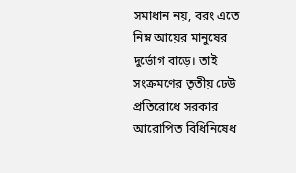সমাধান নয়, বরং এতে নিম্ন আয়ের মানুষের দুর্ভোগ বাড়ে। তাই সংক্রমণের তৃতীয় ঢেউ প্রতিরোধে সরকার আরোপিত বিধিনিষেধ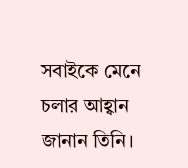সবাইকে মেনে চলার আহ্বান জানান তিনি।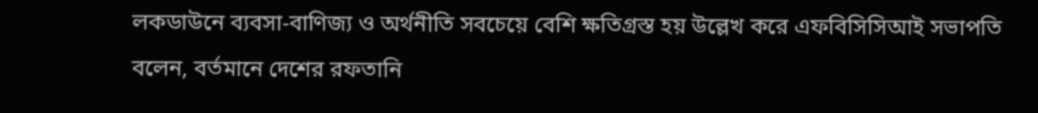লকডাউনে ব্যবসা-বাণিজ্য ও অর্থনীতি সবচেয়ে বেশি ক্ষতিগ্রস্ত হয় উল্লেখ করে এফবিসিসিআই সভাপতি বলেন, বর্তমানে দেশের রফতানি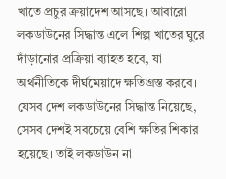খাতে প্রচুর ক্রয়াদেশ আসছে। আবারো লকডাউনের সিদ্ধান্ত এলে শিল্প খাতের ঘুরে দাঁড়ানোর প্রক্রিয়া ব্যাহত হবে, যা অর্থনীতিকে দীর্ঘমেয়াদে ক্ষতিগ্রস্ত করবে। যেসব দেশ লকডাউনের সিদ্ধান্ত নিয়েছে, সেসব দেশই সবচেয়ে বেশি ক্ষতির শিকার হয়েছে। তাই লকডাউন না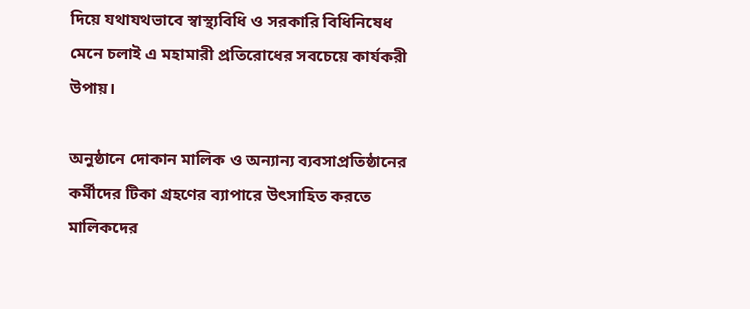দিয়ে যথাযথভাবে স্বাস্থ্যবিধি ও সরকারি বিধিনিষেধ মেনে চলাই এ মহামারী প্রতিরোধের সবচেয়ে কার্যকরী উপায়।

অনুষ্ঠানে দোকান মালিক ও অন্যান্য ব্যবসাপ্রতিষ্ঠানের কর্মীদের টিকা গ্রহণের ব্যাপারে উৎসাহিত করতে মালিকদের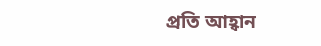প্রতি আহ্বান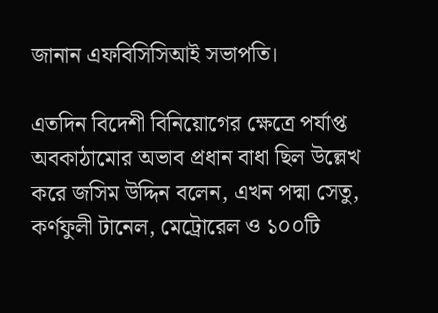জানান এফবিসিসিআই সভাপতি।

এতদিন বিদেশী বিনিয়োগের ক্ষেত্রে পর্যাপ্ত অবকাঠামোর অভাব প্রধান বাধা ছিল উল্লেখ করে জসিম উদ্দিন বলেন, এখন পদ্মা সেতু, কর্ণফুলী টানেল, মেট্রোরেল ও ১০০টি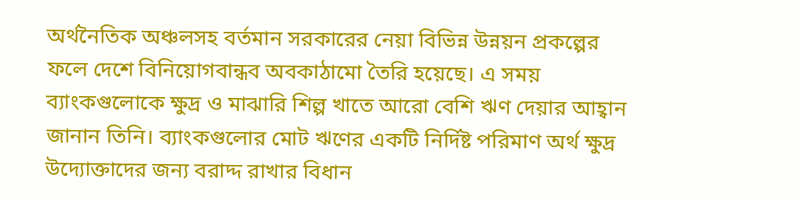অর্থনৈতিক অঞ্চলসহ বর্তমান সরকারের নেয়া বিভিন্ন উন্নয়ন প্রকল্পের ফলে দেশে বিনিয়োগবান্ধব অবকাঠামো তৈরি হয়েছে। এ সময় ব্যাংকগুলোকে ক্ষুদ্র ও মাঝারি শিল্প খাতে আরো বেশি ঋণ দেয়ার আহ্বান জানান তিনি। ব্যাংকগুলোর মোট ঋণের একটি নির্দিষ্ট পরিমাণ অর্থ ক্ষুদ্র উদ্যোক্তাদের জন্য বরাদ্দ রাখার বিধান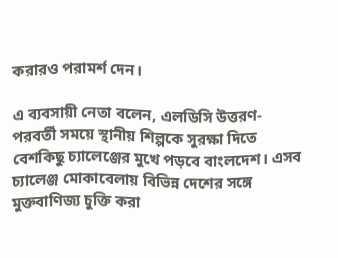করারও পরামর্শ দেন।

এ ব্যবসায়ী নেতা বলেন, এলডিসি উত্তরণ-পরবর্তী সময়ে স্থানীয় শিল্পকে সুরক্ষা দিতে বেশকিছু চ্যালেঞ্জের মুখে পড়বে বাংলদেশ। এসব চ্যালেঞ্জ মোকাবেলায় বিভিন্ন দেশের সঙ্গে মুক্তবাণিজ্য চুক্তি করা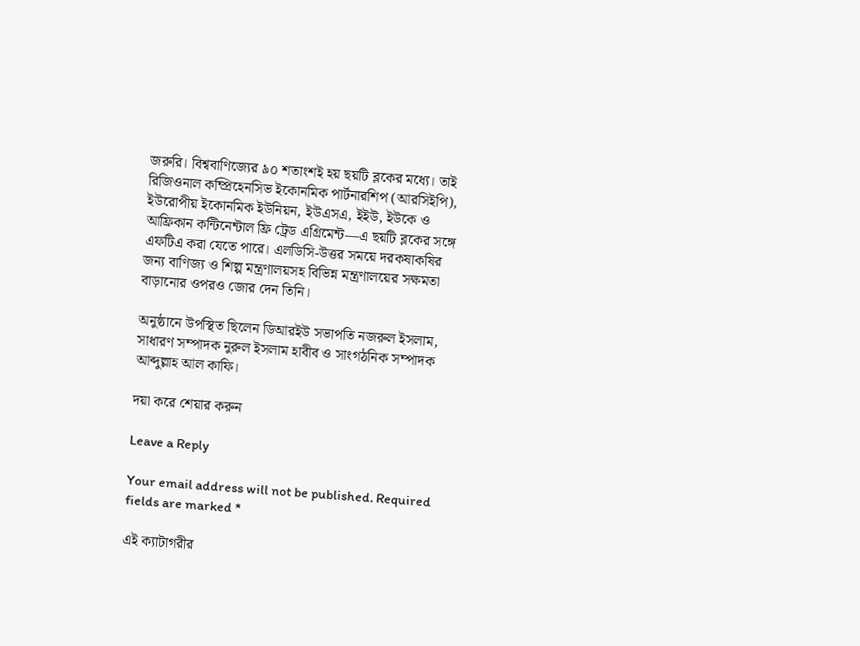জরুরি। বিশ্ববাণিজ্যের ৯০ শতাংশই হয় ছয়টি ব্লকের মধ্যে। তাই রিজিওনাল কম্প্রিহেনসিভ ইকোনমিক পার্টনারশিপ (আরসিইপি), ইউরোপীয় ইকোনমিক ইউনিয়ন, ইউএসএ, ইইউ, ইউকে ও আফ্রিকান কন্টিনেন্টাল ফ্রি ট্রেড এগ্রিমেন্ট—এ ছয়টি ব্লকের সঙ্গে এফটিএ করা যেতে পারে। এলডিসি-উত্তর সময়ে দরকষাকষির জন্য বাণিজ্য ও শিল্প মন্ত্রণালয়সহ বিভিন্ন মন্ত্রণালয়ের সক্ষমতা বাড়ানোর ওপরও জোর দেন তিনি।

অনুষ্ঠানে উপস্থিত ছিলেন ডিআরইউ সভাপতি নজরুল ইসলাম, সাধারণ সম্পাদক নুরুল ইসলাম হাবীব ও সাংগঠনিক সম্পাদক আব্দুল্লাহ আল কাফি।

দয়া করে শেয়ার করুন

Leave a Reply

Your email address will not be published. Required fields are marked *

এই ক্যাটাগরীর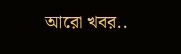আরো খবর..